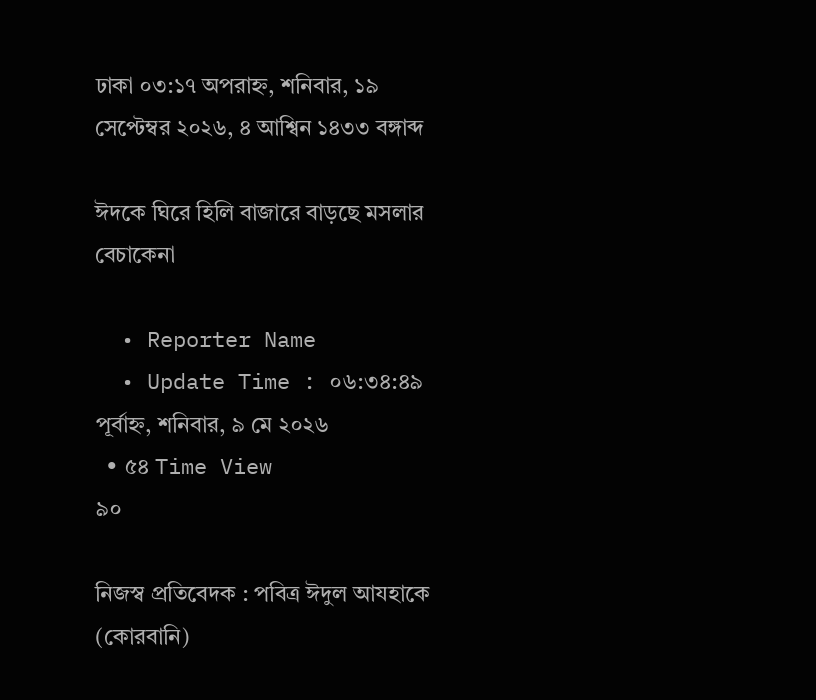ঢাকা ০৩:১৭ অপরাহ্ন, শনিবার, ১৯ সেপ্টেম্বর ২০২৬, ৪ আশ্বিন ১৪৩৩ বঙ্গাব্দ

ঈদকে ঘিরে হিলি বাজারে বাড়ছে মসলার বেচাকেনা

  • Reporter Name
  • Update Time : ০৬:৩৪:৪৯ পূর্বাহ্ন, শনিবার, ৯ মে ২০২৬
  • ৫৪ Time View
৯০

নিজস্ব প্রতিবেদক : পবিত্র ঈদুল আযহাকে (কোরবানি)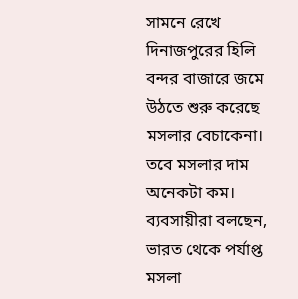সামনে রেখে দিনাজপুরের হিলি বন্দর বাজারে জমে উঠতে শুরু করেছে মসলার বেচাকেনা। তবে মসলার দাম অনেকটা কম। ব্যবসায়ীরা বলছেন, ভারত থেকে পর্যাপ্ত মসলা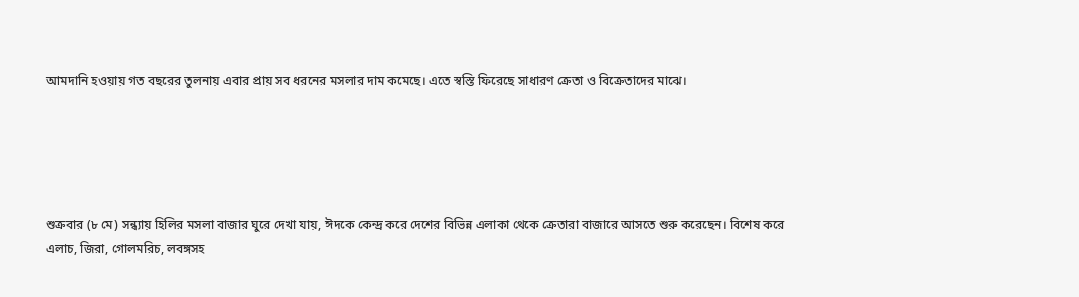আমদানি হওয়ায় গত বছরের তুলনায় এবার প্রায় সব ধরনের মসলার দাম কমেছে। এতে স্বস্তি ফিরেছে সাধারণ ক্রেতা ও বিক্রেতাদের মাঝে।





শুক্রবার (৮ মে) সন্ধ্যায় হিলির মসলা বাজার ঘুরে দেখা যায়, ঈদকে কেন্দ্র করে দেশের বিভিন্ন এলাকা থেকে ক্রেতারা বাজারে আসতে শুরু করেছেন। বিশেষ করে এলাচ, জিরা, গোলমরিচ, লবঙ্গসহ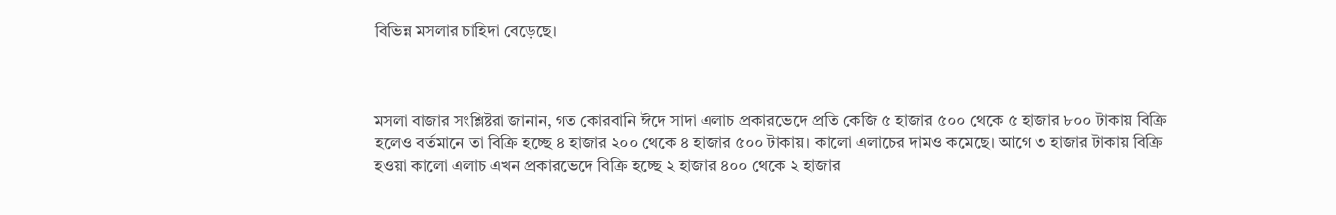বিভিন্ন মসলার চাহিদা বেড়েছে।



মসলা বাজার সংশ্লিষ্টরা জানান, গত কোরবানি ঈদে সাদা এলাচ প্রকারভেদে প্রতি কেজি ৫ হাজার ৫০০ থেকে ৫ হাজার ৮০০ টাকায় বিক্রি হলেও বর্তমানে তা বিক্রি হচ্ছে ৪ হাজার ২০০ থেকে ৪ হাজার ৫০০ টাকায়। কালো এলাচের দামও কমেছে। আগে ৩ হাজার টাকায় বিক্রি হওয়া কালো এলাচ এখন প্রকারভেদে বিক্রি হচ্ছে ২ হাজার ৪০০ থেকে ২ হাজার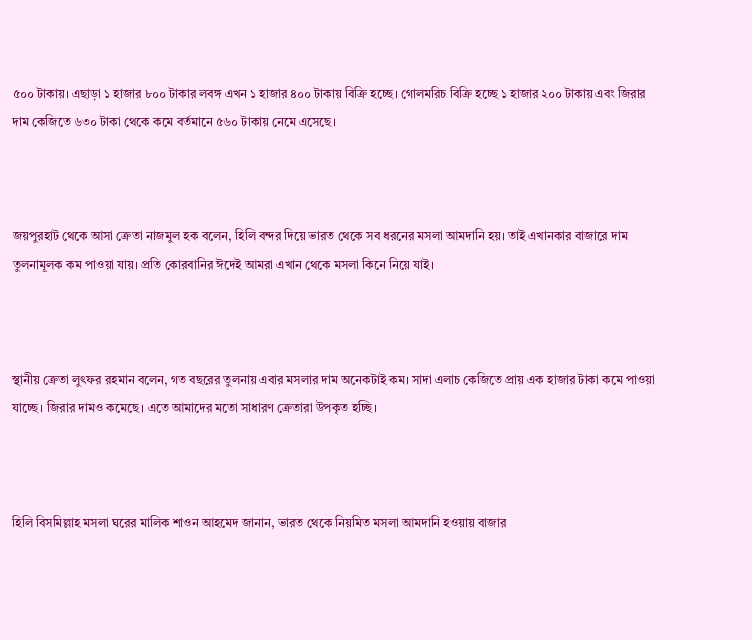৫০০ টাকায়। এছাড়া ১ হাজার ৮০০ টাকার লবঙ্গ এখন ১ হাজার ৪০০ টাকায় বিক্রি হচ্ছে। গোলমরিচ বিক্রি হচ্ছে ১ হাজার ২০০ টাকায় এবং জিরার দাম কেজিতে ৬৩০ টাকা থেকে কমে বর্তমানে ৫৬০ টাকায় নেমে এসেছে।



জয়পুরহাট থেকে আসা ক্রেতা নাজমুল হক বলেন, হিলি বন্দর দিয়ে ভারত থেকে সব ধরনের মসলা আমদানি হয়। তাই এখানকার বাজারে দাম তুলনামূলক কম পাওয়া যায়। প্রতি কোরবানির ঈদেই আমরা এখান থেকে মসলা কিনে নিয়ে যাই।



স্থানীয় ক্রেতা লুৎফর রহমান বলেন, গত বছরের তুলনায় এবার মসলার দাম অনেকটাই কম। সাদা এলাচ কেজিতে প্রায় এক হাজার টাকা কমে পাওয়া যাচ্ছে। জিরার দামও কমেছে। এতে আমাদের মতো সাধারণ ক্রেতারা উপকৃত হচ্ছি।



হিলি বিসমিল্লাহ মসলা ঘরের মালিক শাওন আহমেদ জানান, ভারত থেকে নিয়মিত মসলা আমদানি হওয়ায় বাজার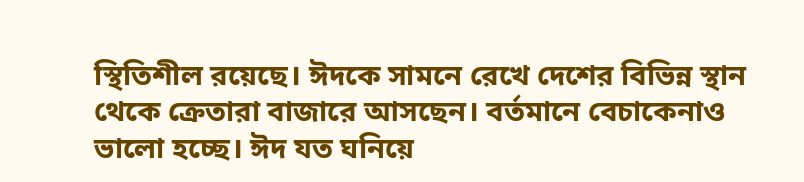স্থিতিশীল রয়েছে। ঈদকে সামনে রেখে দেশের বিভিন্ন স্থান থেকে ক্রেতারা বাজারে আসছেন। বর্তমানে বেচাকেনাও ভালো হচ্ছে। ঈদ যত ঘনিয়ে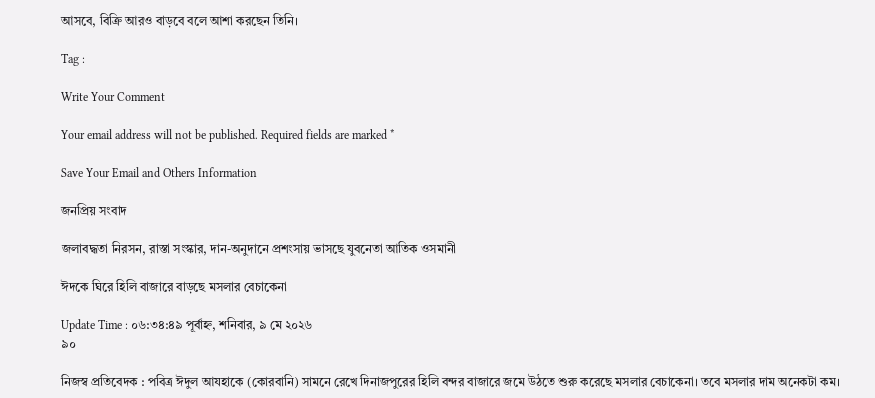আসবে, বিক্রি আরও বাড়বে বলে আশা করছেন তিনি।

Tag :

Write Your Comment

Your email address will not be published. Required fields are marked *

Save Your Email and Others Information

জনপ্রিয় সংবাদ

জলাবদ্ধতা নিরসন, রাস্তা সংস্কার, দান-অনুদানে প্রশংসায় ভাসছে যুবনেতা আতিক ওসমানী

ঈদকে ঘিরে হিলি বাজারে বাড়ছে মসলার বেচাকেনা

Update Time : ০৬:৩৪:৪৯ পূর্বাহ্ন, শনিবার, ৯ মে ২০২৬
৯০

নিজস্ব প্রতিবেদক : পবিত্র ঈদুল আযহাকে (কোরবানি) সামনে রেখে দিনাজপুরের হিলি বন্দর বাজারে জমে উঠতে শুরু করেছে মসলার বেচাকেনা। তবে মসলার দাম অনেকটা কম।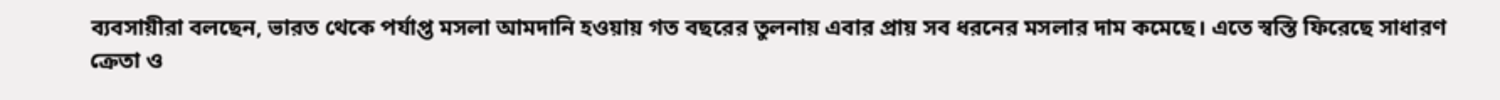ব্যবসায়ীরা বলছেন, ভারত থেকে পর্যাপ্ত মসলা আমদানি হওয়ায় গত বছরের তুলনায় এবার প্রায় সব ধরনের মসলার দাম কমেছে। এতে স্বস্তি ফিরেছে সাধারণ ক্রেতা ও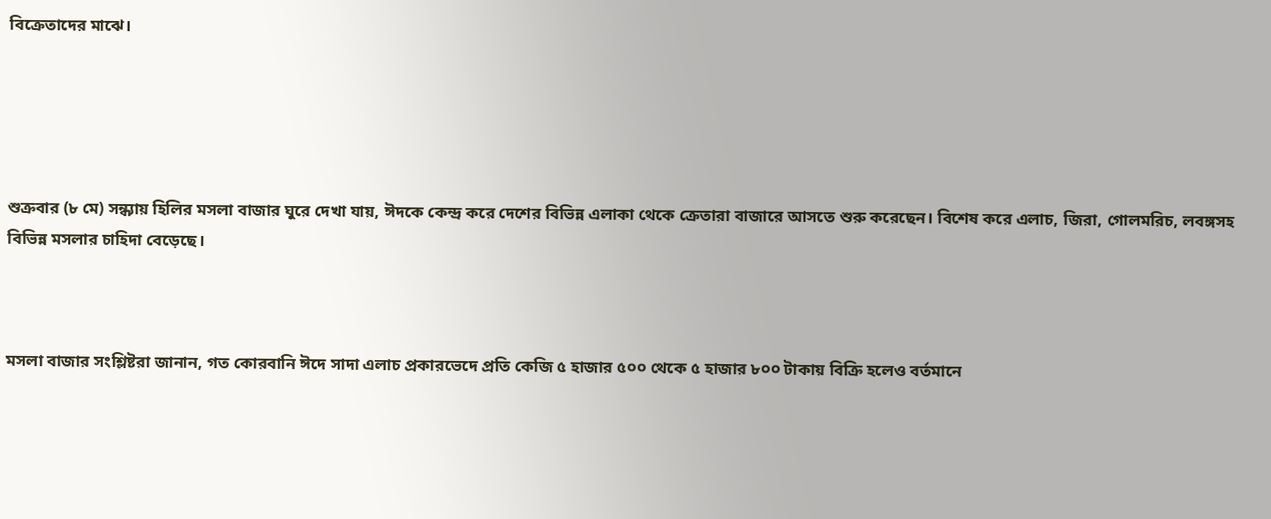বিক্রেতাদের মাঝে।





শুক্রবার (৮ মে) সন্ধ্যায় হিলির মসলা বাজার ঘুরে দেখা যায়, ঈদকে কেন্দ্র করে দেশের বিভিন্ন এলাকা থেকে ক্রেতারা বাজারে আসতে শুরু করেছেন। বিশেষ করে এলাচ, জিরা, গোলমরিচ, লবঙ্গসহ বিভিন্ন মসলার চাহিদা বেড়েছে।



মসলা বাজার সংশ্লিষ্টরা জানান, গত কোরবানি ঈদে সাদা এলাচ প্রকারভেদে প্রতি কেজি ৫ হাজার ৫০০ থেকে ৫ হাজার ৮০০ টাকায় বিক্রি হলেও বর্তমানে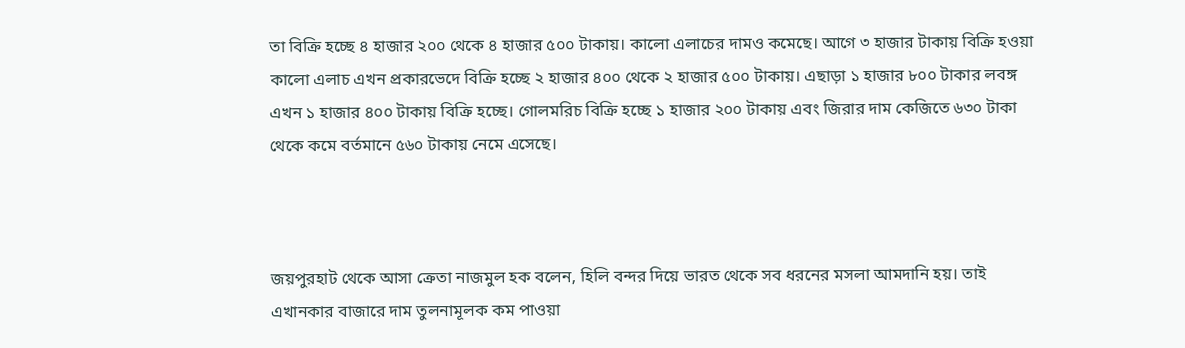তা বিক্রি হচ্ছে ৪ হাজার ২০০ থেকে ৪ হাজার ৫০০ টাকায়। কালো এলাচের দামও কমেছে। আগে ৩ হাজার টাকায় বিক্রি হওয়া কালো এলাচ এখন প্রকারভেদে বিক্রি হচ্ছে ২ হাজার ৪০০ থেকে ২ হাজার ৫০০ টাকায়। এছাড়া ১ হাজার ৮০০ টাকার লবঙ্গ এখন ১ হাজার ৪০০ টাকায় বিক্রি হচ্ছে। গোলমরিচ বিক্রি হচ্ছে ১ হাজার ২০০ টাকায় এবং জিরার দাম কেজিতে ৬৩০ টাকা থেকে কমে বর্তমানে ৫৬০ টাকায় নেমে এসেছে।



জয়পুরহাট থেকে আসা ক্রেতা নাজমুল হক বলেন, হিলি বন্দর দিয়ে ভারত থেকে সব ধরনের মসলা আমদানি হয়। তাই এখানকার বাজারে দাম তুলনামূলক কম পাওয়া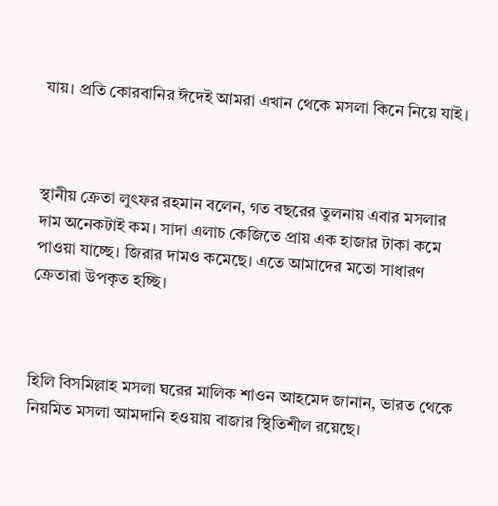যায়। প্রতি কোরবানির ঈদেই আমরা এখান থেকে মসলা কিনে নিয়ে যাই।



স্থানীয় ক্রেতা লুৎফর রহমান বলেন, গত বছরের তুলনায় এবার মসলার দাম অনেকটাই কম। সাদা এলাচ কেজিতে প্রায় এক হাজার টাকা কমে পাওয়া যাচ্ছে। জিরার দামও কমেছে। এতে আমাদের মতো সাধারণ ক্রেতারা উপকৃত হচ্ছি।



হিলি বিসমিল্লাহ মসলা ঘরের মালিক শাওন আহমেদ জানান, ভারত থেকে নিয়মিত মসলা আমদানি হওয়ায় বাজার স্থিতিশীল রয়েছে।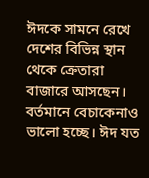ঈদকে সামনে রেখে দেশের বিভিন্ন স্থান থেকে ক্রেতারা বাজারে আসছেন। বর্তমানে বেচাকেনাও ভালো হচ্ছে। ঈদ যত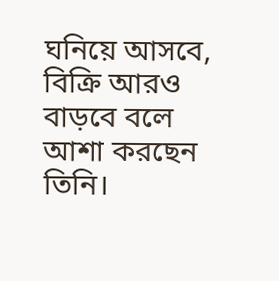ঘনিয়ে আসবে, বিক্রি আরও বাড়বে বলে আশা করছেন তিনি।